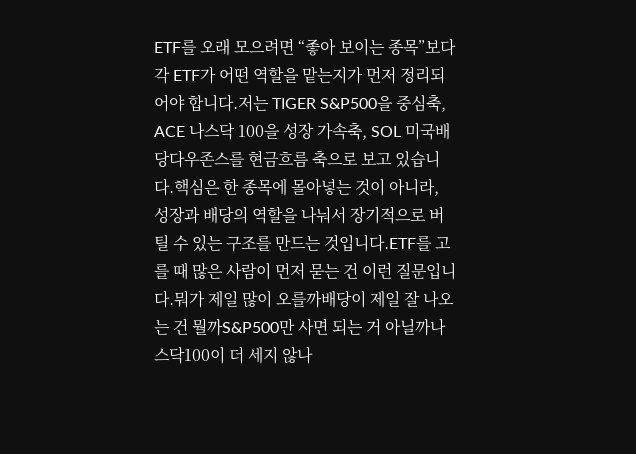ETF를 오래 모으려면 “좋아 보이는 종목”보다 각 ETF가 어떤 역할을 맡는지가 먼저 정리되어야 합니다.저는 TIGER S&P500을 중심축, ACE 나스닥 100을 성장 가속축, SOL 미국배당다우존스를 현금흐름 축으로 보고 있습니다.핵심은 한 종목에 몰아넣는 것이 아니라, 성장과 배당의 역할을 나눠서 장기적으로 버틸 수 있는 구조를 만드는 것입니다.ETF를 고를 때 많은 사람이 먼저 묻는 건 이런 질문입니다.뭐가 제일 많이 오를까배당이 제일 잘 나오는 건 뭘까S&P500만 사면 되는 거 아닐까나스닥100이 더 세지 않나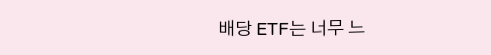배당 ETF는 너무 느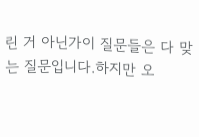린 거 아닌가이 질문들은 다 맞는 질문입니다.하지만 오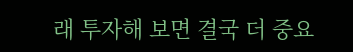래 투자해 보면 결국 더 중요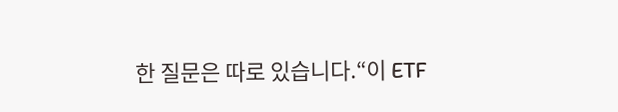한 질문은 따로 있습니다.“이 ETF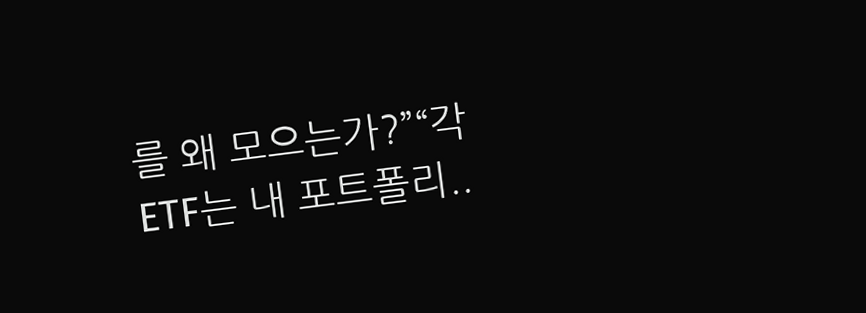를 왜 모으는가?”“각 ETF는 내 포트폴리..